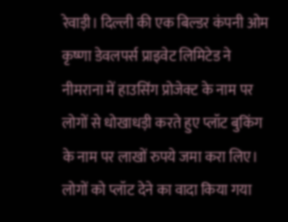रेवाड़ी। दिल्ली की एक बिल्डर कंपनी ओम कृष्णा डेवलपर्स प्राइवेट लिमिटेड ने नीमराना में हाउसिंग प्रोजेक्ट के नाम पर लोगों से धोखाधड़ी करते हुए प्लॉट बुकिंग के नाम पर लाखों रुपये जमा करा लिए। लोगों को प्लॉट देने का वादा किया गया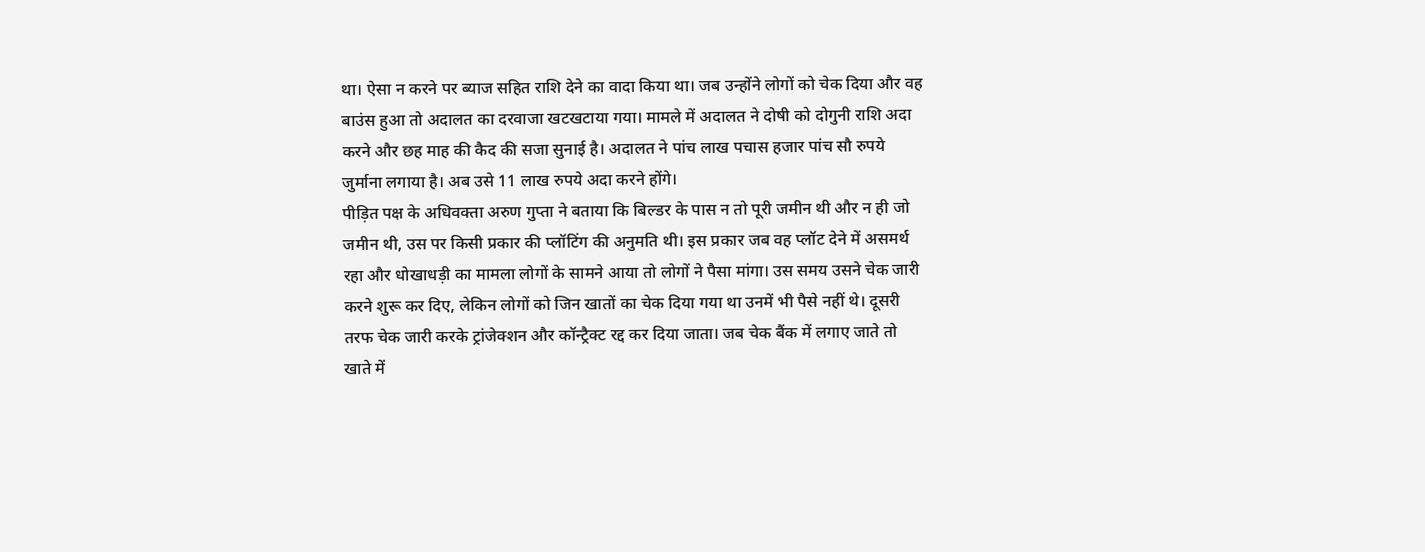था। ऐसा न करने पर ब्याज सहित राशि देने का वादा किया था। जब उन्होंने लोगों को चेक दिया और वह बाउंस हुआ तो अदालत का दरवाजा खटखटाया गया। मामले में अदालत ने दोषी को दोगुनी राशि अदा करने और छह माह की कैद की सजा सुनाई है। अदालत ने पांच लाख पचास हजार पांच सौ रुपये जुर्माना लगाया है। अब उसे 11 लाख रुपये अदा करने होंगे।
पीड़ित पक्ष के अधिवक्ता अरुण गुप्ता ने बताया कि बिल्डर के पास न तो पूरी जमीन थी और न ही जो जमीन थी, उस पर किसी प्रकार की प्लॉटिंग की अनुमति थी। इस प्रकार जब वह प्लॉट देने में असमर्थ रहा और धोखाधड़ी का मामला लोगों के सामने आया तो लोगों ने पैसा मांगा। उस समय उसने चेक जारी करने शुरू कर दिए, लेकिन लोगों को जिन खातों का चेक दिया गया था उनमें भी पैसे नहीं थे। दूसरी तरफ चेक जारी करके ट्रांजेक्शन और कॉन्ट्रैक्ट रद्द कर दिया जाता। जब चेक बैंक में लगाए जाते तो खाते में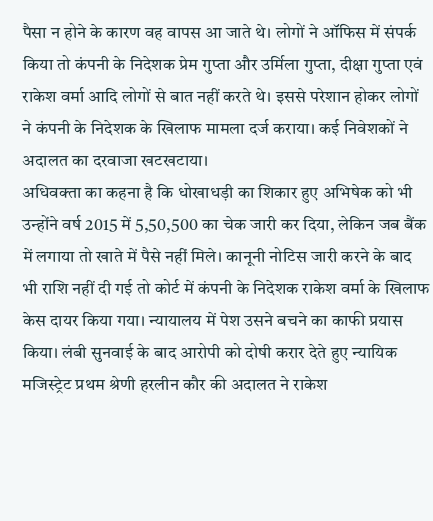पैसा न होने के कारण वह वापस आ जाते थे। लोगों ने ऑफिस में संपर्क किया तो कंपनी के निदेशक प्रेम गुप्ता और उर्मिला गुप्ता, दीक्षा गुप्ता एवं राकेश वर्मा आदि लोगों से बात नहीं करते थे। इससे परेशान होकर लोगों ने कंपनी के निदेशक के खिलाफ मामला दर्ज कराया। कई निवेशकों ने अदालत का दरवाजा खटखटाया।
अधिवक्ता का कहना है कि धोखाधड़ी का शिकार हुए अभिषेक को भी उन्होंने वर्ष 2015 में 5,50,500 का चेक जारी कर दिया, लेकिन जब बैंक में लगाया तो खाते में पैसे नहीं मिले। कानूनी नोटिस जारी करने के बाद भी राशि नहीं दी गई तो कोर्ट में कंपनी के निदेशक राकेश वर्मा के खिलाफ केस दायर किया गया। न्यायालय में पेश उसने बचने का काफी प्रयास किया। लंबी सुनवाई के बाद आरोपी को दोषी करार देते हुए न्यायिक मजिस्ट्रेट प्रथम श्रेणी हरलीन कौर की अदालत ने राकेश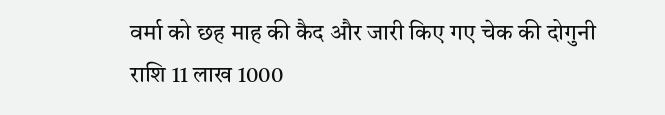वर्मा को छह माह की कैद और जारी किए गए चेक की दोगुनी राशि 11 लाख 1000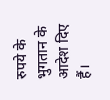रुपये के भुगतान के आदेश दिए हैं।